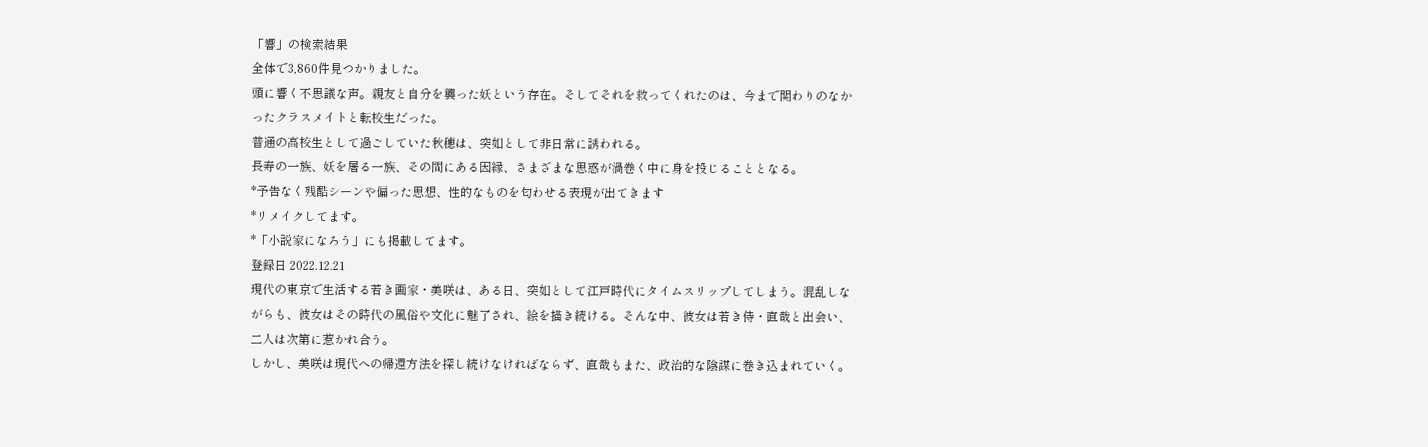「響」の検索結果
全体で3,860件見つかりました。
頭に響く不思議な声。親友と自分を襲った妖という存在。そしてそれを救ってくれたのは、今まで関わりのなかったクラスメイトと転校生だった。
普通の高校生として過ごしていた秋穂は、突如として非日常に誘われる。
長寿の一族、妖を屠る一族、その間にある因縁、さまざまな思惑が渦巻く中に身を投じることとなる。
*予告なく残酷シーンや偏った思想、性的なものを匂わせる表現が出てきます
*リメイクしてます。
*「小説家になろう」にも掲載してます。
登録日 2022.12.21
現代の東京で生活する若き画家・美咲は、ある日、突如として江戸時代にタイムスリップしてしまう。混乱しながらも、彼女はその時代の風俗や文化に魅了され、絵を描き続ける。そんな中、彼女は若き侍・直哉と出会い、二人は次第に惹かれ合う。
しかし、美咲は現代への帰還方法を探し続けなければならず、直哉もまた、政治的な陰謀に巻き込まれていく。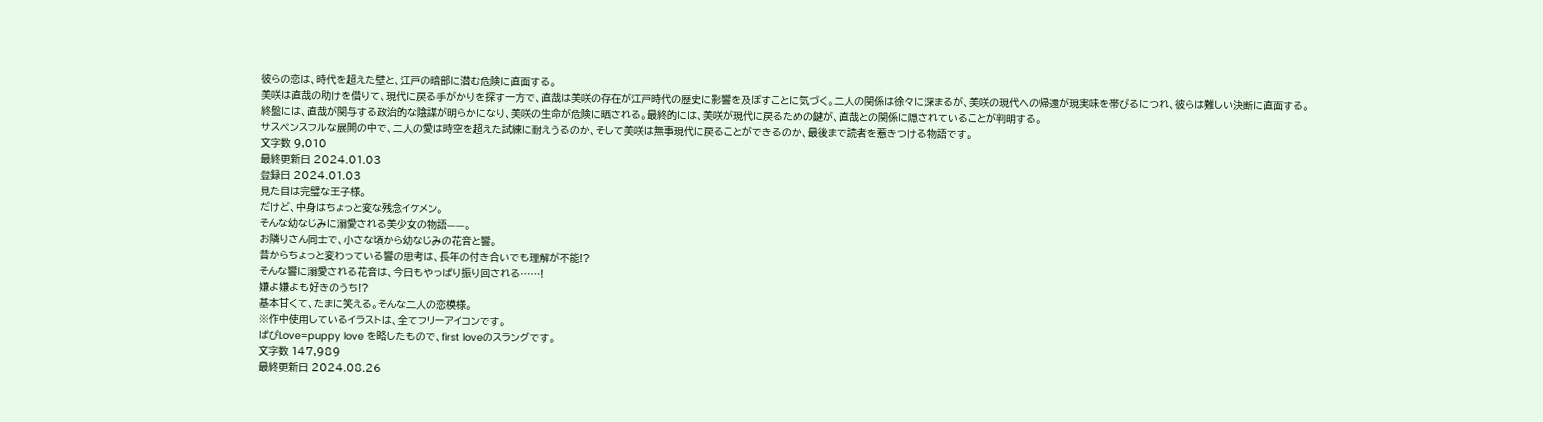彼らの恋は、時代を超えた壁と、江戸の暗部に潜む危険に直面する。
美咲は直哉の助けを借りて、現代に戻る手がかりを探す一方で、直哉は美咲の存在が江戸時代の歴史に影響を及ぼすことに気づく。二人の関係は徐々に深まるが、美咲の現代への帰還が現実味を帯びるにつれ、彼らは難しい決断に直面する。
終盤には、直哉が関与する政治的な陰謀が明らかになり、美咲の生命が危険に晒される。最終的には、美咲が現代に戻るための鍵が、直哉との関係に隠されていることが判明する。
サスペンスフルな展開の中で、二人の愛は時空を超えた試練に耐えうるのか、そして美咲は無事現代に戻ることができるのか、最後まで読者を惹きつける物語です。
文字数 9,010
最終更新日 2024.01.03
登録日 2024.01.03
見た目は完璧な王子様。
だけど、中身はちょっと変な残念イケメン。
そんな幼なじみに溺愛される美少女の物語——。
お隣りさん同士で、小さな頃から幼なじみの花音と響。
昔からちょっと変わっている響の思考は、長年の付き合いでも理解が不能!?
そんな響に溺愛される花音は、今日もやっぱり振り回される……!
嫌よ嫌よも好きのうち!?
基本甘くて、たまに笑える。そんな二人の恋模様。
※作中使用しているイラストは、全てフリーアイコンです。
ぱぴLove=puppy love を略したもので、first loveのスラングです。
文字数 147,989
最終更新日 2024.08.26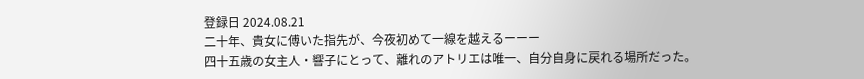登録日 2024.08.21
二十年、貴女に傅いた指先が、今夜初めて一線を越えるーーー
四十五歳の女主人・響子にとって、離れのアトリエは唯一、自分自身に戻れる場所だった。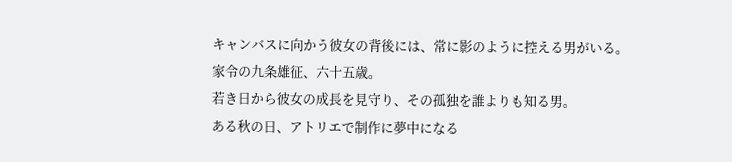キャンバスに向かう彼女の背後には、常に影のように控える男がいる。
家令の九条雄征、六十五歳。
若き日から彼女の成長を見守り、その孤独を誰よりも知る男。
ある秋の日、アトリエで制作に夢中になる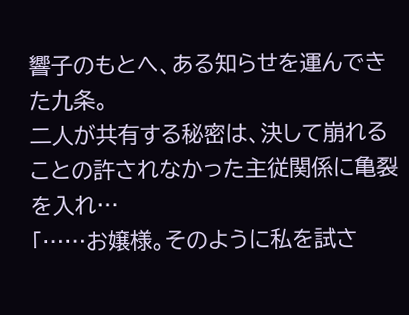響子のもとへ、ある知らせを運んできた九条。
二人が共有する秘密は、決して崩れることの許されなかった主従関係に亀裂を入れ…
「……お嬢様。そのように私を試さ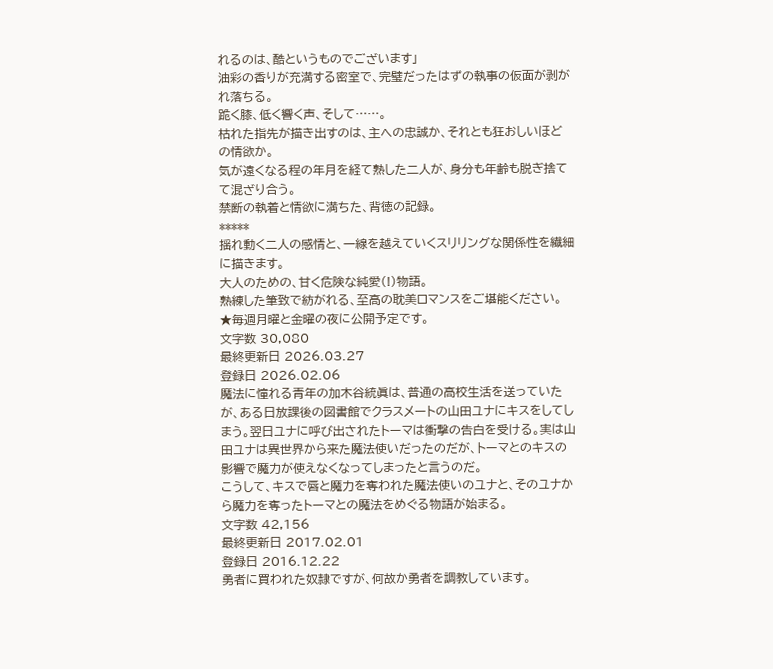れるのは、酷というものでございます」
油彩の香りが充満する密室で、完璧だったはずの執事の仮面が剥がれ落ちる。
跪く膝、低く響く声、そして……。
枯れた指先が描き出すのは、主への忠誠か、それとも狂おしいほどの情欲か。
気が遠くなる程の年月を経て熟した二人が、身分も年齢も脱ぎ捨てて混ざり合う。
禁断の執着と情欲に満ちた、背徳の記録。
*****
揺れ動く二人の感情と、一線を越えていくスリリングな関係性を繊細に描きます。
大人のための、甘く危険な純愛(!)物語。
熟練した筆致で紡がれる、至高の耽美ロマンスをご堪能ください。
★毎週月曜と金曜の夜に公開予定です。
文字数 30,080
最終更新日 2026.03.27
登録日 2026.02.06
魔法に憧れる青年の加木谷統眞は、普通の高校生活を送っていたが、ある日放課後の図書館でクラスメートの山田ユナにキスをしてしまう。翌日ユナに呼び出されたトーマは衝撃の告白を受ける。実は山田ユナは異世界から来た魔法使いだったのだが、トーマとのキスの影響で魔力が使えなくなってしまったと言うのだ。
こうして、キスで唇と魔力を奪われた魔法使いのユナと、そのユナから魔力を奪ったトーマとの魔法をめぐる物語が始まる。
文字数 42,156
最終更新日 2017.02.01
登録日 2016.12.22
勇者に買われた奴隷ですが、何故か勇者を調教しています。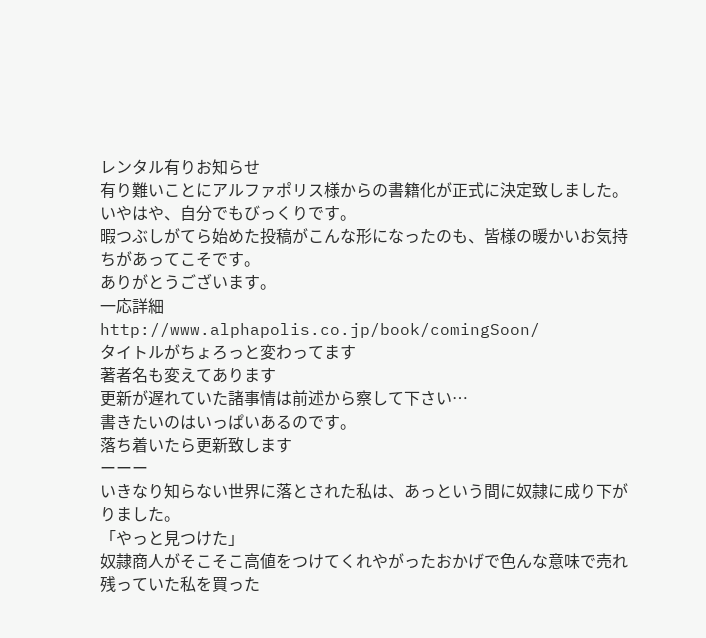レンタル有りお知らせ
有り難いことにアルファポリス様からの書籍化が正式に決定致しました。
いやはや、自分でもびっくりです。
暇つぶしがてら始めた投稿がこんな形になったのも、皆様の暖かいお気持ちがあってこそです。
ありがとうございます。
一応詳細
http://www.alphapolis.co.jp/book/comingSoon/
タイトルがちょろっと変わってます
著者名も変えてあります
更新が遅れていた諸事情は前述から察して下さい…
書きたいのはいっぱいあるのです。
落ち着いたら更新致します
ーーー
いきなり知らない世界に落とされた私は、あっという間に奴隷に成り下がりました。
「やっと見つけた」
奴隷商人がそこそこ高値をつけてくれやがったおかげで色んな意味で売れ残っていた私を買った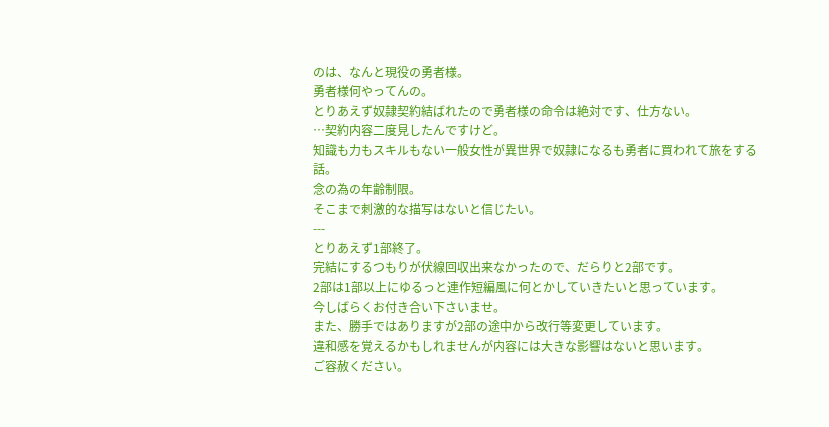のは、なんと現役の勇者様。
勇者様何やってんの。
とりあえず奴隷契約結ばれたので勇者様の命令は絶対です、仕方ない。
…契約内容二度見したんですけど。
知識も力もスキルもない一般女性が異世界で奴隷になるも勇者に買われて旅をする話。
念の為の年齢制限。
そこまで刺激的な描写はないと信じたい。
---
とりあえず1部終了。
完結にするつもりが伏線回収出来なかったので、だらりと2部です。
2部は1部以上にゆるっと連作短編風に何とかしていきたいと思っています。
今しばらくお付き合い下さいませ。
また、勝手ではありますが2部の途中から改行等変更しています。
違和感を覚えるかもしれませんが内容には大きな影響はないと思います。
ご容赦ください。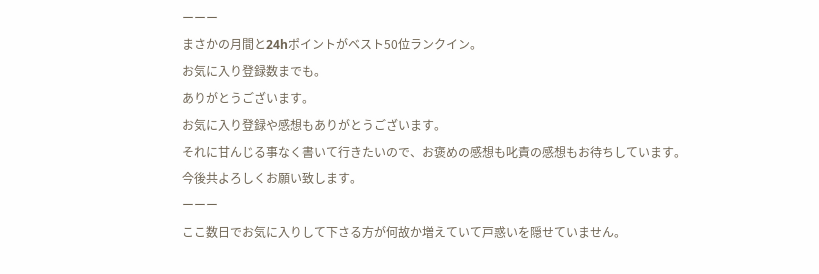ーーー
まさかの月間と24hポイントがベスト50位ランクイン。
お気に入り登録数までも。
ありがとうございます。
お気に入り登録や感想もありがとうございます。
それに甘んじる事なく書いて行きたいので、お褒めの感想も叱責の感想もお待ちしています。
今後共よろしくお願い致します。
ーーー
ここ数日でお気に入りして下さる方が何故か増えていて戸惑いを隠せていません。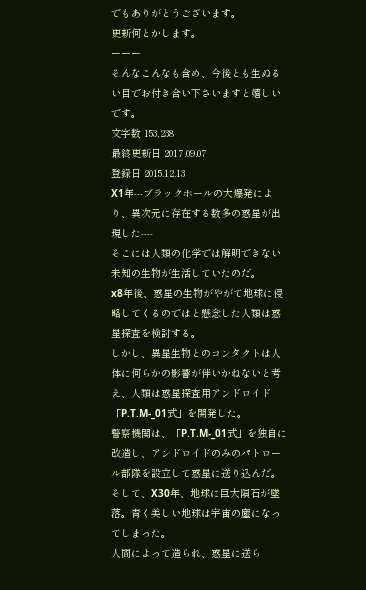でもありがとうございます。
更新何とかします。
ーーー
そんなこんなも含め、今後とも生ぬるい目でお付き合い下さいますと嬉しいです。
文字数 153,238
最終更新日 2017.09.07
登録日 2015.12.13
X1年---ブラックホールの大爆発により、異次元に存在する数多の惑星が出現した----
そこには人類の化学では解明できない未知の生物が生活していたのだ。
x8年後、惑星の生物がやがて地球に侵略してくるのではと懸念した人類は惑星探査を検討する。
しかし、異星生物とのコンタクトは人体に何らかの影響が伴いかねないと考え、人類は惑星探査用アンドロイド「P.T.M-_01式」を開発した。
警察機関は、「P.T.M-_01式」を独自に改造し、アンドロイドのみのパトロール部隊を設立して惑星に送り込んだ。
そして、X30年、地球に巨大隕石が墜落。青く美しい地球は宇宙の塵になってしまった。
人間によって造られ、惑星に送ら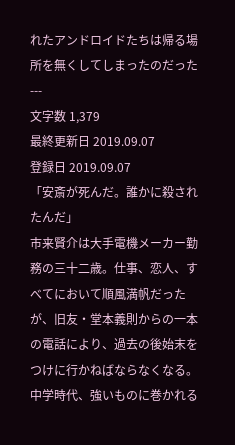れたアンドロイドたちは帰る場所を無くしてしまったのだった---
文字数 1,379
最終更新日 2019.09.07
登録日 2019.09.07
「安斎が死んだ。誰かに殺されたんだ」
市来賢介は大手電機メーカー勤務の三十二歳。仕事、恋人、すべてにおいて順風満帆だったが、旧友・堂本義則からの一本の電話により、過去の後始末をつけに行かねばならなくなる。
中学時代、強いものに巻かれる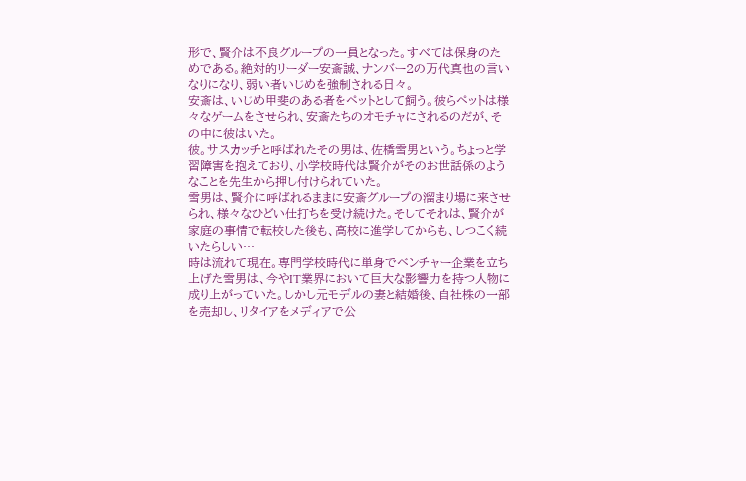形で、賢介は不良グループの一員となった。すべては保身のためである。絶対的リーダー安斎誠、ナンバー2の万代真也の言いなりになり、弱い者いじめを強制される日々。
安斎は、いじめ甲斐のある者をペットとして飼う。彼らペットは様々なゲームをさせられ、安斎たちのオモチャにされるのだが、その中に彼はいた。
彼。サスカッチと呼ばれたその男は、佐橋雪男という。ちょっと学習障害を抱えており、小学校時代は賢介がそのお世話係のようなことを先生から押し付けられていた。
雪男は、賢介に呼ばれるままに安斎グループの溜まり場に来させられ、様々なひどい仕打ちを受け続けた。そしてそれは、賢介が家庭の事情で転校した後も、高校に進学してからも、しつこく続いたらしい…
時は流れて現在。専門学校時代に単身でベンチャー企業を立ち上げた雪男は、今やIT業界において巨大な影響力を持つ人物に成り上がっていた。しかし元モデルの妻と結婚後、自社株の一部を売却し、リタイアをメディアで公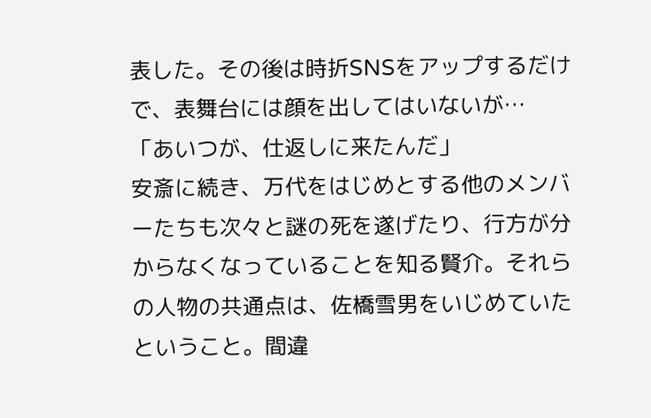表した。その後は時折SNSをアップするだけで、表舞台には顔を出してはいないが…
「あいつが、仕返しに来たんだ」
安斎に続き、万代をはじめとする他のメンバーたちも次々と謎の死を遂げたり、行方が分からなくなっていることを知る賢介。それらの人物の共通点は、佐橋雪男をいじめていたということ。間違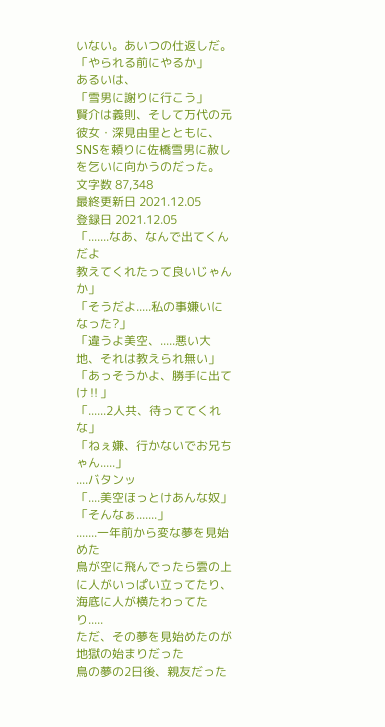いない。あいつの仕返しだ。
「やられる前にやるか」
あるいは、
「雪男に謝りに行こう」
賢介は義則、そして万代の元彼女・深見由里とともに、SNSを頼りに佐橋雪男に赦しを乞いに向かうのだった。
文字数 87,348
最終更新日 2021.12.05
登録日 2021.12.05
「.......なあ、なんで出てくんだよ
教えてくれたって良いじゃんか」
「そうだよ.....私の事嫌いになった?」
「違うよ美空、.....悪い大地、それは教えられ無い」
「あっそうかよ、勝手に出てけ‼」
「......2人共、待っててくれな」
「ねぇ嫌、行かないでお兄ちゃん.....」
....バタンッ
「....美空ほっとけあんな奴」
「そんなぁ.......」
.......一年前から変な夢を見始めた
鳥が空に飛んでったら雲の上に人がいっぱい立ってたり、
海底に人が横たわってたり.....
ただ、その夢を見始めたのが地獄の始まりだった
鳥の夢の2日後、親友だった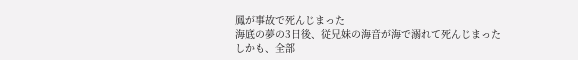鳳が事故で死んじまった
海底の夢の3日後、従兄妹の海音が海で溺れて死んじまった
しかも、全部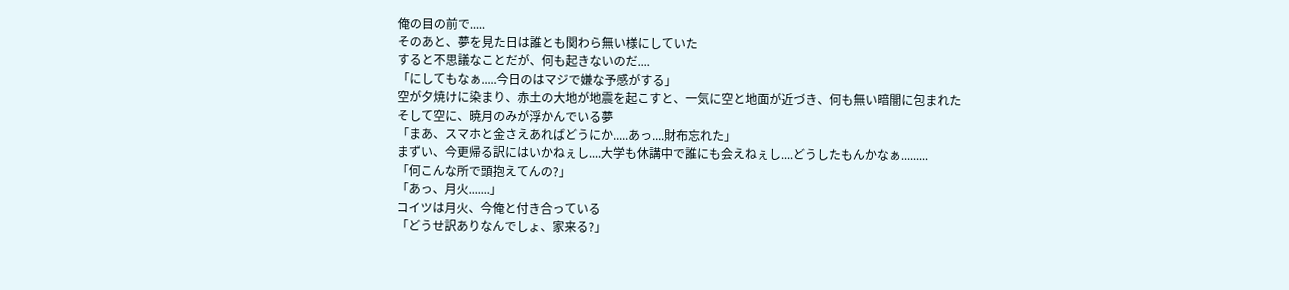俺の目の前で.....
そのあと、夢を見た日は誰とも関わら無い様にしていた
すると不思議なことだが、何も起きないのだ....
「にしてもなぁ.....今日のはマジで嫌な予感がする」
空が夕焼けに染まり、赤土の大地が地震を起こすと、一気に空と地面が近づき、何も無い暗闇に包まれた
そして空に、暁月のみが浮かんでいる夢
「まあ、スマホと金さえあればどうにか.....あっ....財布忘れた」
まずい、今更帰る訳にはいかねぇし....大学も休講中で誰にも会えねぇし....どうしたもんかなぁ.........
「何こんな所で頭抱えてんの?」
「あっ、月火.......」
コイツは月火、今俺と付き合っている
「どうせ訳ありなんでしょ、家来る?」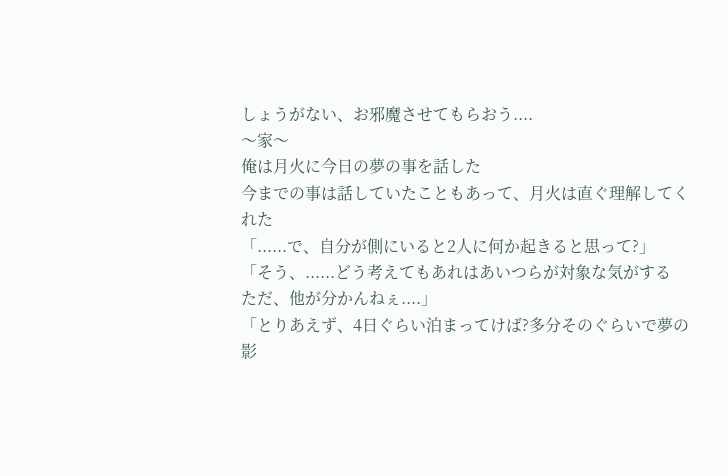しょうがない、お邪魔させてもらおう....
〜家〜
俺は月火に今日の夢の事を話した
今までの事は話していたこともあって、月火は直ぐ理解してくれた
「......で、自分が側にいると2人に何か起きると思って?」
「そう、......どう考えてもあれはあいつらが対象な気がする
ただ、他が分かんねぇ....」
「とりあえず、4日ぐらい泊まってけば?多分そのぐらいで夢の影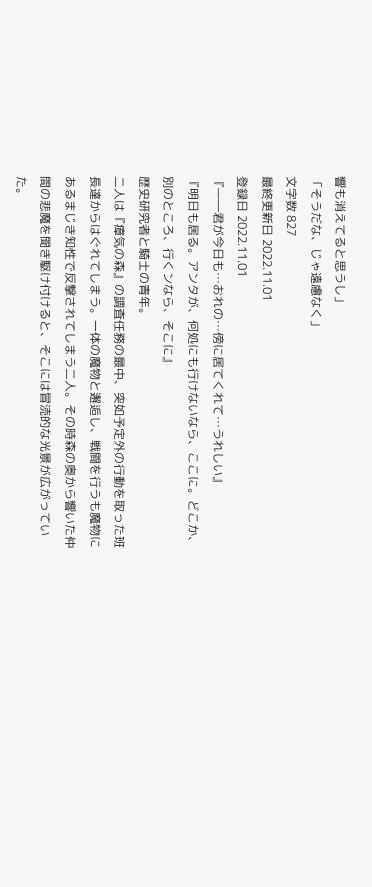響も消えてると思うし」
「そうだな、じゃ遠慮なく」
文字数 827
最終更新日 2022.11.01
登録日 2022.11.01
『――君が今日も…おれの…傍に居てくれて…うれしい』
『明日も居る。アンタが、何処にも行けないなら、ここに。どこか、別のところ、行くンなら、そこに』
歴史研究者と騎士の青年。
二人は『瘴気の森』の調査任務の最中、突如予定外の行動を取った班長達からはぐれてしまう。一体の魔物と邂逅し、戦闘を行うも魔物にあるまじき知性で反撃されてしまう二人。その時森の奥から響いた仲間の悲魔を聞き駆け付けると、そこには冒涜的な光景が広がっていた。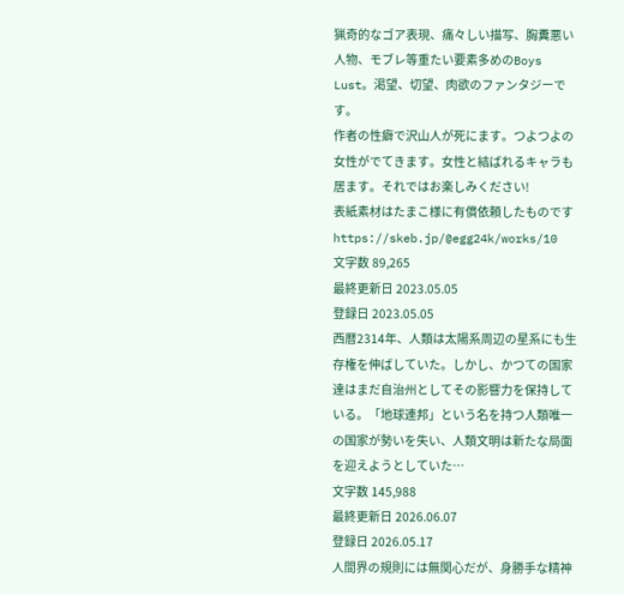猟奇的なゴア表現、痛々しい描写、胸糞悪い人物、モブレ等重たい要素多めのBoys Lust。渇望、切望、肉欲のファンタジーです。
作者の性癖で沢山人が死にます。つよつよの女性がでてきます。女性と結ばれるキャラも居ます。それではお楽しみください!
表紙素材はたまこ様に有償依頼したものです
https://skeb.jp/@egg24k/works/10
文字数 89,265
最終更新日 2023.05.05
登録日 2023.05.05
西暦2314年、人類は太陽系周辺の星系にも生存権を伸ばしていた。しかし、かつての国家達はまだ自治州としてその影響力を保持している。「地球連邦」という名を持つ人類唯一の国家が勢いを失い、人類文明は新たな局面を迎えようとしていた…
文字数 145,988
最終更新日 2026.06.07
登録日 2026.05.17
人間界の規則には無関心だが、身勝手な精神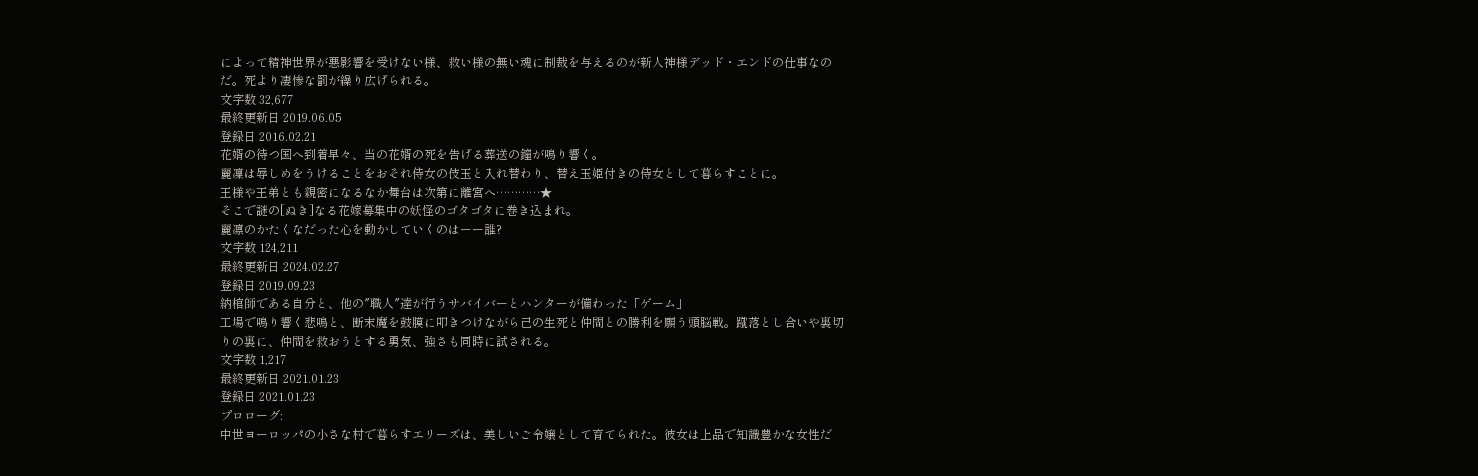によって精神世界が悪影響を受けない様、救い様の無い魂に制裁を与えるのが新人神様デッド・エンドの仕事なのだ。死より凄惨な罰が繰り広げられる。
文字数 32,677
最終更新日 2019.06.05
登録日 2016.02.21
花婿の待つ国へ到着早々、当の花婿の死を告げる葬送の鐘が鳴り響く。
麗凜は辱しめをうけることをおそれ侍女の伎玉と入れ替わり、替え玉姫付きの侍女として暮らすことに。
王様や王弟とも親密になるなか舞台は次第に離宮へ…………★
そこで謎の[ぬき]なる花嫁募集中の妖怪のゴタゴタに巻き込まれ。
麗凛のかたくなだった心を動かしていくのはーー誰?
文字数 124,211
最終更新日 2024.02.27
登録日 2019.09.23
納棺師である自分と、他の″職人″達が行うサバイバーとハンターが備わった「ゲーム」
工場で鳴り響く悲鳴と、断末魔を鼓膜に叩きつけながら己の生死と仲間との勝利を願う頭脳戦。蹴落とし合いや裏切りの裏に、仲間を救おうとする勇気、強さも同時に試される。
文字数 1,217
最終更新日 2021.01.23
登録日 2021.01.23
プロローグ:
中世ヨーロッパの小さな村で暮らすエリーズは、美しいご令嬢として育てられた。彼女は上品で知識豊かな女性だ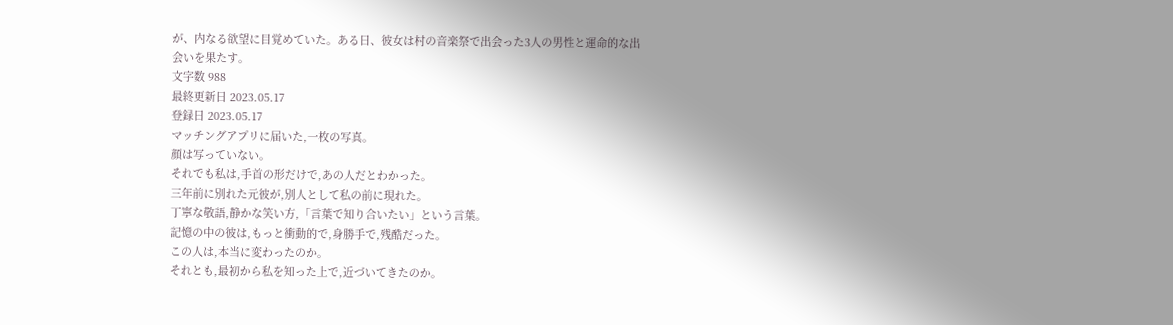が、内なる欲望に目覚めていた。ある日、彼女は村の音楽祭で出会った3人の男性と運命的な出会いを果たす。
文字数 988
最終更新日 2023.05.17
登録日 2023.05.17
マッチングアプリに届いた,一枚の写真。
顔は写っていない。
それでも私は,手首の形だけで,あの人だとわかった。
三年前に別れた元彼が,別人として私の前に現れた。
丁寧な敬語,静かな笑い方,「言葉で知り合いたい」という言葉。
記憶の中の彼は,もっと衝動的で,身勝手で,残酷だった。
この人は,本当に変わったのか。
それとも,最初から私を知った上で,近づいてきたのか。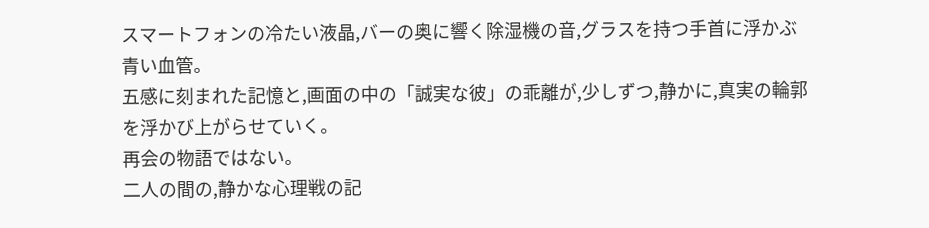スマートフォンの冷たい液晶,バーの奥に響く除湿機の音,グラスを持つ手首に浮かぶ青い血管。
五感に刻まれた記憶と,画面の中の「誠実な彼」の乖離が,少しずつ,静かに,真実の輪郭を浮かび上がらせていく。
再会の物語ではない。
二人の間の,静かな心理戦の記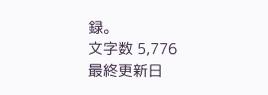録。
文字数 5,776
最終更新日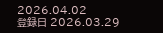2026.04.02
登録日 2026.03.29